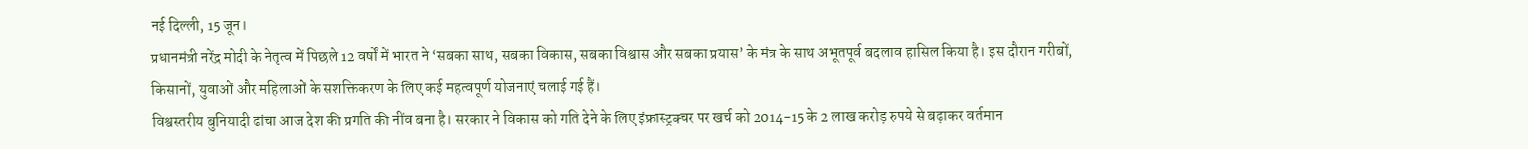नई दिल्ली, 15 जून।
प्रधानमंत्री नरेंद्र मोदी के नेतृत्व में पिछले 12 वर्षों में भारत ने ‘सबका साथ, सबका विकास, सबका विश्वास और सबका प्रयास’ के मंत्र के साथ अभूतपूर्व बदलाव हासिल किया है। इस दौरान गरीबों, किसानों, युवाओं और महिलाओं के सशक्तिकरण के लिए कई महत्वपूर्ण योजनाएं चलाई गई हैं।
विश्वस्तरीय बुनियादी ढांचा आज देश की प्रगति की नींव बना है। सरकार ने विकास को गति देने के लिए इंफ्रास्ट्रक्चर पर खर्च को 2014-15 के 2 लाख करोड़ रुपये से बढ़ाकर वर्तमान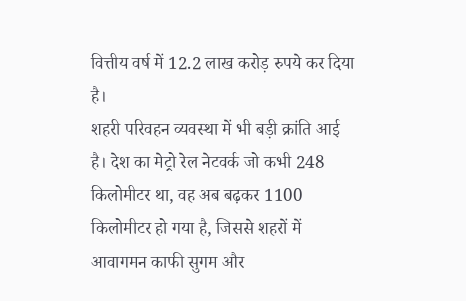वित्तीय वर्ष में 12.2 लाख करोड़ रुपये कर दिया है।
शहरी परिवहन व्यवस्था में भी बड़ी क्रांति आई है। देश का मेट्रो रेल नेटवर्क जो कभी 248 किलोमीटर था, वह अब बढ़कर 1100 किलोमीटर हो गया है, जिससे शहरों में आवागमन काफी सुगम और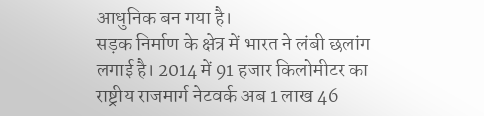आधुनिक बन गया है।
सड़क निर्माण के क्षेत्र में भारत ने लंबी छलांग लगाई है। 2014 में 91 हजार किलोमीटर का राष्ट्रीय राजमार्ग नेटवर्क अब 1 लाख 46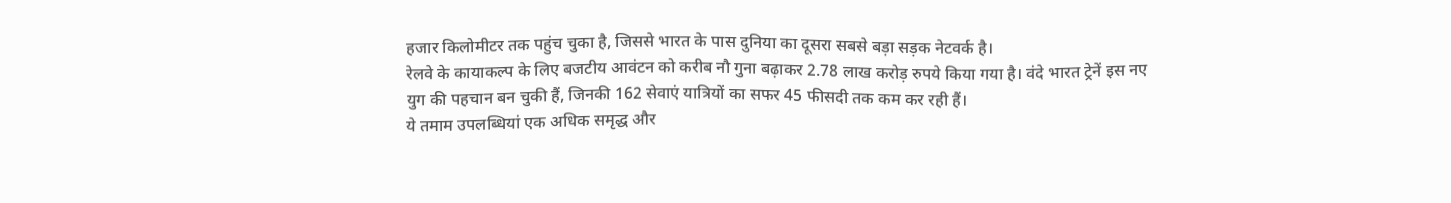हजार किलोमीटर तक पहुंच चुका है, जिससे भारत के पास दुनिया का दूसरा सबसे बड़ा सड़क नेटवर्क है।
रेलवे के कायाकल्प के लिए बजटीय आवंटन को करीब नौ गुना बढ़ाकर 2.78 लाख करोड़ रुपये किया गया है। वंदे भारत ट्रेनें इस नए युग की पहचान बन चुकी हैं, जिनकी 162 सेवाएं यात्रियों का सफर 45 फीसदी तक कम कर रही हैं।
ये तमाम उपलब्धियां एक अधिक समृद्ध और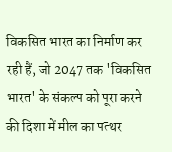विकसित भारत का निर्माण कर रही हैं, जो 2047 तक 'विकसित भारत' के संकल्प को पूरा करने की दिशा में मील का पत्थर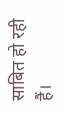साबित हो रही हैं।